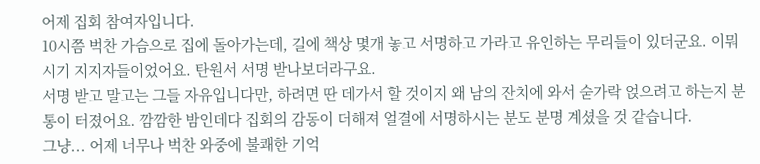어제 집회 참여자입니다.
10시쯤 벅찬 가슴으로 집에 돌아가는데, 길에 책상 몇개 놓고 서명하고 가라고 유인하는 무리들이 있더군요. 이뭐시기 지지자들이었어요. 탄원서 서명 받나보더라구요.
서명 받고 말고는 그들 자유입니다만, 하려면 딴 데가서 할 것이지 왜 남의 잔치에 와서 숟가락 얹으려고 하는지 분통이 터졌어요. 깜깜한 밤인데다 집회의 감동이 더해져 얼결에 서명하시는 분도 분명 계셨을 것 같습니다.
그냥... 어제 너무나 벅찬 와중에 불쾌한 기억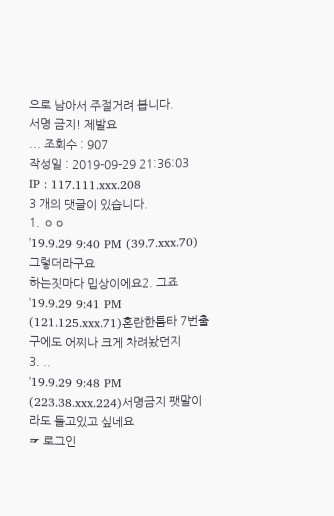으로 남아서 주절거려 봅니다.
서명 금지! 제발요
... 조회수 : 907
작성일 : 2019-09-29 21:36:03
IP : 117.111.xxx.208
3 개의 댓글이 있습니다.
1. ㅇㅇ
'19.9.29 9:40 PM (39.7.xxx.70)그렇더라구요
하는짓마다 밉상이에요2. 그죠
'19.9.29 9:41 PM (121.125.xxx.71)혼란한틈타 7번출구에도 어찌나 크게 차려놨던지
3. ..
'19.9.29 9:48 PM (223.38.xxx.224)서명금지 팻말이라도 들고있고 싶네요
☞ 로그인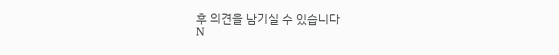후 의견을 남기실 수 있습니다
N